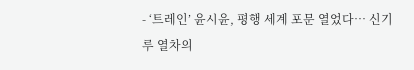- ‘트레인’ 윤시윤, 평행 세계 포문 열었다… 신기루 열차의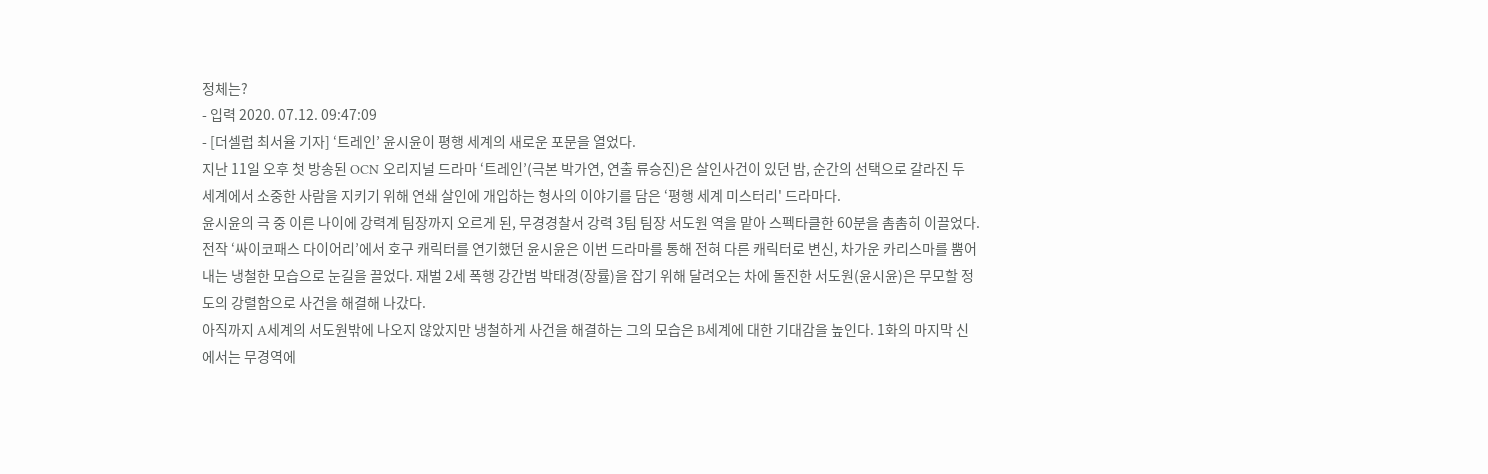정체는?
- 입력 2020. 07.12. 09:47:09
- [더셀럽 최서율 기자] ‘트레인’ 윤시윤이 평행 세계의 새로운 포문을 열었다.
지난 11일 오후 첫 방송된 OCN 오리지널 드라마 ‘트레인’(극본 박가연, 연출 류승진)은 살인사건이 있던 밤, 순간의 선택으로 갈라진 두 세계에서 소중한 사람을 지키기 위해 연쇄 살인에 개입하는 형사의 이야기를 담은 ‘평행 세계 미스터리' 드라마다.
윤시윤의 극 중 이른 나이에 강력계 팀장까지 오르게 된, 무경경찰서 강력 3팀 팀장 서도원 역을 맡아 스펙타클한 60분을 촘촘히 이끌었다.
전작 ‘싸이코패스 다이어리’에서 호구 캐릭터를 연기했던 윤시윤은 이번 드라마를 통해 전혀 다른 캐릭터로 변신, 차가운 카리스마를 뿜어내는 냉철한 모습으로 눈길을 끌었다. 재벌 2세 폭행 강간범 박태경(장률)을 잡기 위해 달려오는 차에 돌진한 서도원(윤시윤)은 무모할 정도의 강렬함으로 사건을 해결해 나갔다.
아직까지 A세계의 서도원밖에 나오지 않았지만 냉철하게 사건을 해결하는 그의 모습은 B세계에 대한 기대감을 높인다. 1화의 마지막 신에서는 무경역에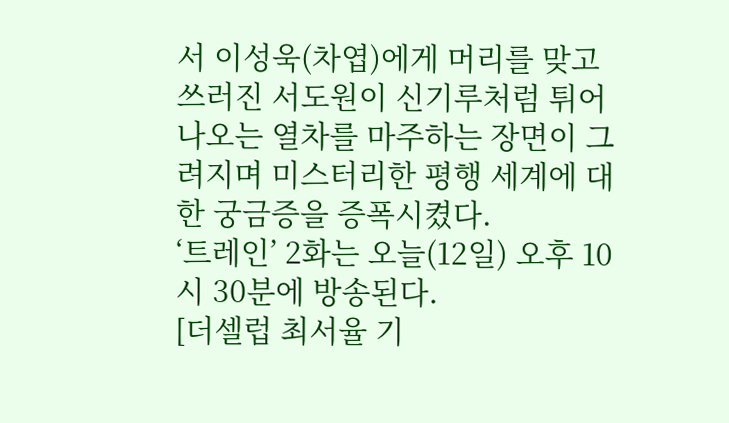서 이성욱(차엽)에게 머리를 맞고 쓰러진 서도원이 신기루처럼 튀어나오는 열차를 마주하는 장면이 그려지며 미스터리한 평행 세계에 대한 궁금증을 증폭시켰다.
‘트레인’ 2화는 오늘(12일) 오후 10시 30분에 방송된다.
[더셀럽 최서율 기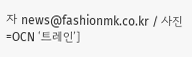자 news@fashionmk.co.kr / 사진=OCN ‘트레인’]